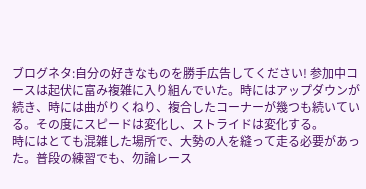ブログネタ:自分の好きなものを勝手広告してください! 参加中コースは起伏に富み複雑に入り組んでいた。時にはアップダウンが続き、時には曲がりくねり、複合したコーナーが幾つも続いている。その度にスピードは変化し、ストライドは変化する。
時にはとても混雑した場所で、大勢の人を縫って走る必要があった。普段の練習でも、勿論レース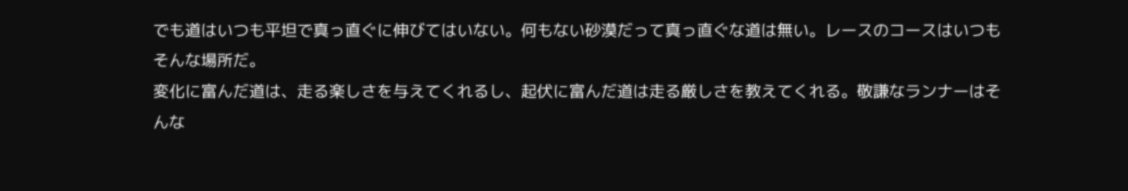でも道はいつも平坦で真っ直ぐに伸びてはいない。何もない砂漠だって真っ直ぐな道は無い。レースのコースはいつもそんな場所だ。
変化に富んだ道は、走る楽しさを与えてくれるし、起伏に富んだ道は走る厳しさを教えてくれる。敬謙なランナーはそんな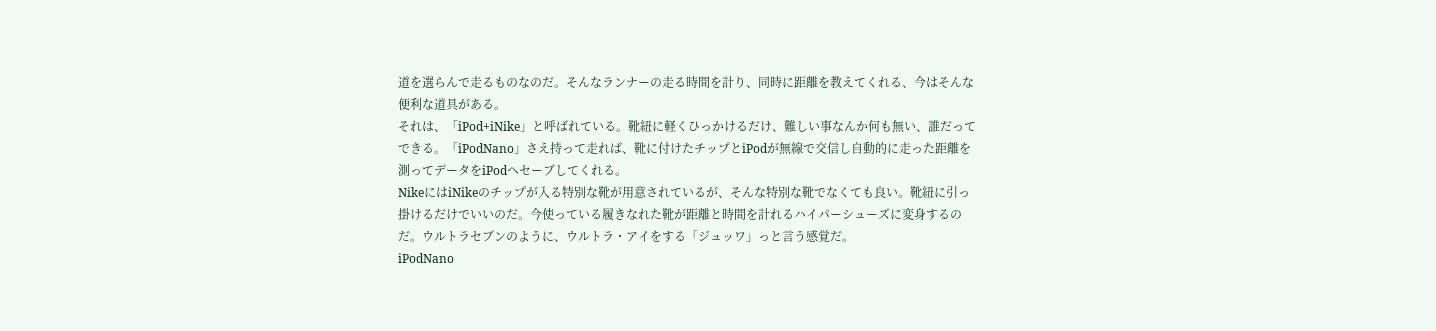道を選らんで走るものなのだ。そんなランナーの走る時間を計り、同時に距離を教えてくれる、今はそんな便利な道具がある。
それは、「iPod+iNike」と呼ばれている。靴紐に軽くひっかけるだけ、難しい事なんか何も無い、誰だってできる。「iPodNano」さえ持って走れば、靴に付けたチップとiPodが無線で交信し自動的に走った距離を測ってデータをiPodへセーブしてくれる。
NikeにはiNikeのチップが入る特別な靴が用意されているが、そんな特別な靴でなくても良い。靴紐に引っ掛けるだけでいいのだ。今使っている履きなれた靴が距離と時間を計れるハイパーシューズに変身するのだ。ウルトラセブンのように、ウルトラ・アイをする「ジュッワ」っと言う感覚だ。
iPodNano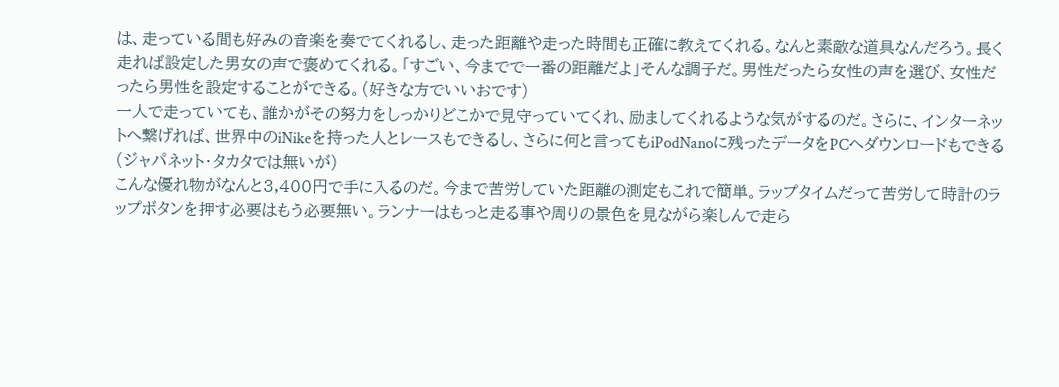は、走っている間も好みの音楽を奏でてくれるし、走った距離や走った時間も正確に教えてくれる。なんと素敵な道具なんだろう。長く走れば設定した男女の声で褒めてくれる。「すごい、今までで一番の距離だよ」そんな調子だ。男性だったら女性の声を選び、女性だったら男性を設定することができる。(好きな方でいいおです)
一人で走っていても、誰かがその努力をしっかりどこかで見守っていてくれ、励ましてくれるような気がするのだ。さらに、インターネットへ繋げれば、世界中のiNikeを持った人とレースもできるし、さらに何と言ってもiPodNanoに残ったデータをPCへダウンロードもできる(ジャパネット・タカタでは無いが)
こんな優れ物がなんと3,400円で手に入るのだ。今まで苦労していた距離の測定もこれで簡単。ラップタイムだって苦労して時計のラップボタンを押す必要はもう必要無い。ランナーはもっと走る事や周りの景色を見ながら楽しんで走ら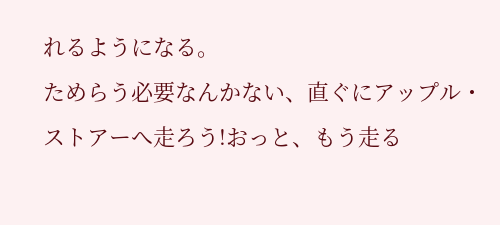れるようになる。
ためらう必要なんかない、直ぐにアップル・ストアーへ走ろう!おっと、もう走る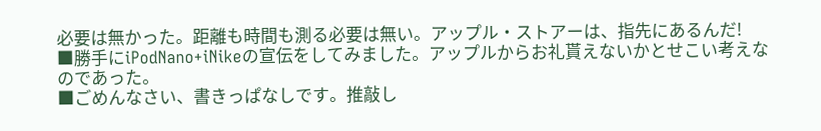必要は無かった。距離も時間も測る必要は無い。アップル・ストアーは、指先にあるんだ!
■勝手にiPodNano+iNikeの宣伝をしてみました。アップルからお礼貰えないかとせこい考えなのであった。
■ごめんなさい、書きっぱなしです。推敲し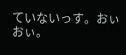ていないっす。おぃおぃ。